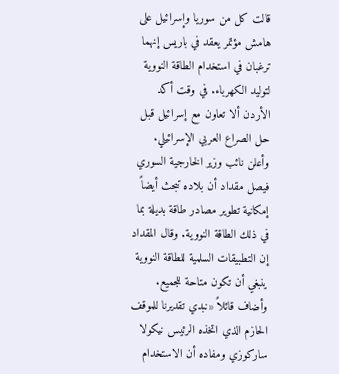قالت كل من سوريا وإسرائيل على هامش مؤتمر يعقد في باريس إنهما ترغبان في استخدام الطاقة النووية لتوليد الكهرباء. في وقت أكد الأردن ألا تعاون مع إسرائيل قبل حل الصراع العربي الإسرائيلي.
وأعلن نائب وزير الخارجية السوري فيصل مقداد أن بلاده تبحث أيضاً إمكانية تطوير مصادر طاقة بديلة بما في ذلك الطاقة النووية. وقال المقداد إن التطبيقات السلمية للطاقة النووية ينبغي أن تكون متاحة للجميع.
وأضاف قائلاً «نبدي تقديرنا للموقف الحازم الذي اتخذه الرئيس نيكولا ساركوزي ومفاده أن الاستخدام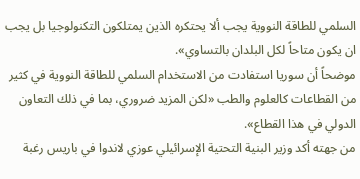السلمي للطاقة النووية يجب ألا يحتكره الذين يمتلكون التكنولوجيا بل يجب ان يكون متاحاً لكل البلدان بالتساوي».
موضحاً أن سوريا استفادت من الاستخدام السلمي للطاقة النووية في كثير من القطاعات كالعلوم والطب «لكن المزيد ضروري، بما في ذلك التعاون الدولي في هذا القطاع».
من جهته أكد وزير البنية التحتية الإسرائيلي عوزي لاندوا في باريس رغبة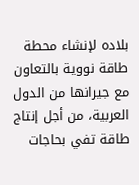بلاده لإنشاء محطة طاقة نووية بالتعاون مع جيرانها من الدول العربية، من أجل إنتاج طاقة تفي بحاجات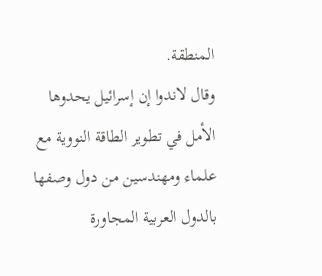المنطقة.
وقال لاندوا إن إسرائيل يحدوها الأمل في تطوير الطاقة النووية مع علماء ومهندسين من دول وصفها بالدول العربية المجاورة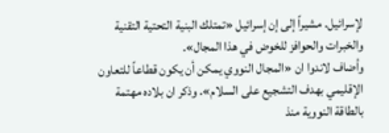لإسرائيل. مشيراً إلى إن إسرائيل «تمتلك البنية التحتية التقنية والخبرات والحوافز للخوض في هذا المجال».
وأضاف لاندوا ان «المجال النووي يمكن أن يكون قطاعاً للتعاون الإقليمي بهدف التشجيع على السلام». وذكر ان بلاده مهتمة بالطاقة النووية منذ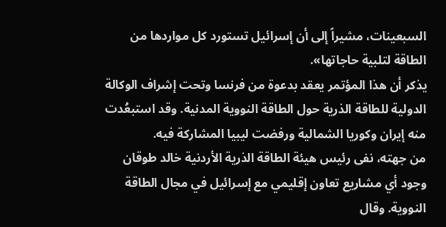السبعينات، مشيراً إلى أن إسرائيل تستورد كل مواردها من الطاقة لتلبية حاجاتها».
يذكر أن هذا المؤتمر يعقد بدعوة من فرنسا وتحت إشراف الوكالة الدولية للطاقة الذرية حول الطاقة النووية المدنية. وقد استبعُدت منه إيران وكوريا الشمالية ورفضت ليبيا المشاركة فيه.
من جهته، نفى رئيس هيئة الطاقة الذرية الأردنية خالد طوقان وجود أي مشاريع تعاون إقليمي مع إسرائيل في مجال الطاقة النووية. وقال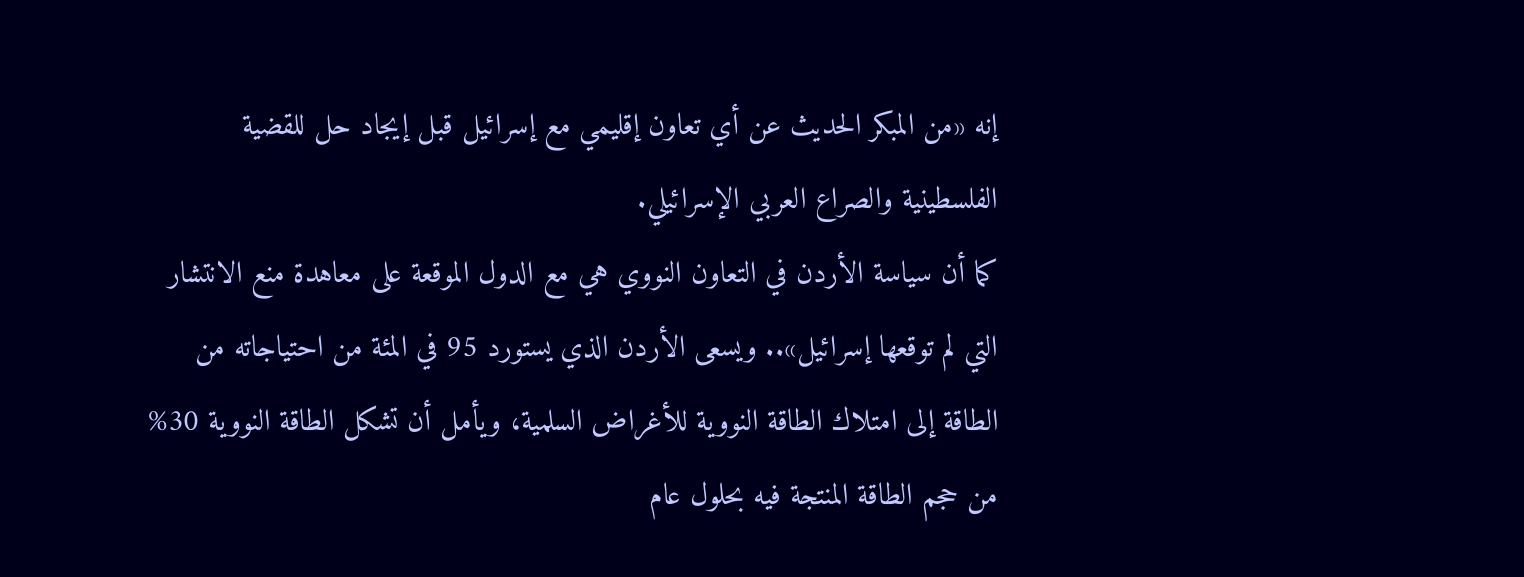إنه «من المبكر الحديث عن أي تعاون إقليمي مع إسرائيل قبل إيجاد حل للقضية الفلسطينية والصراع العربي الإسرائيلي.
كما أن سياسة الأردن في التعاون النووي هي مع الدول الموقعة على معاهدة منع الانتشار التي لم توقعها إسرائيل».. ويسعى الأردن الذي يستورد 95 في المئة من احتياجاته من الطاقة إلى امتلاك الطاقة النووية للأغراض السلمية، ويأمل أن تشكل الطاقة النووية 30% من حجم الطاقة المنتجة فيه بحلول عام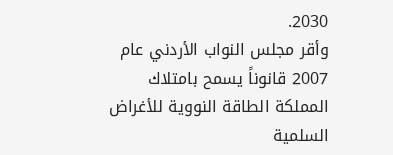2030.
وأقر مجلس النواب الأردني عام 2007 قانوناً يسمح بامتلاك المملكة الطاقة النووية للأغراض السلمية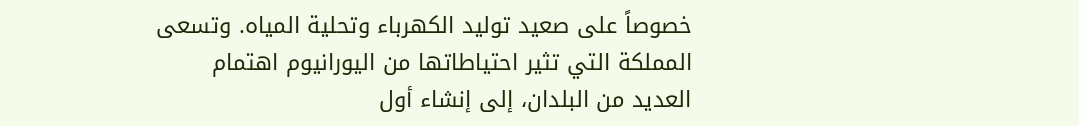خصوصاً على صعيد توليد الكهرباء وتحلية المياه. وتسعى المملكة التي تثير احتياطاتها من اليورانيوم اهتمام العديد من البلدان، إلى إنشاء أول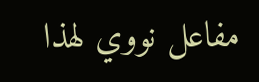مفاعل نووي لهذا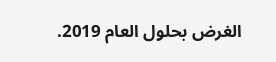الغرض بحلول العام 2019.